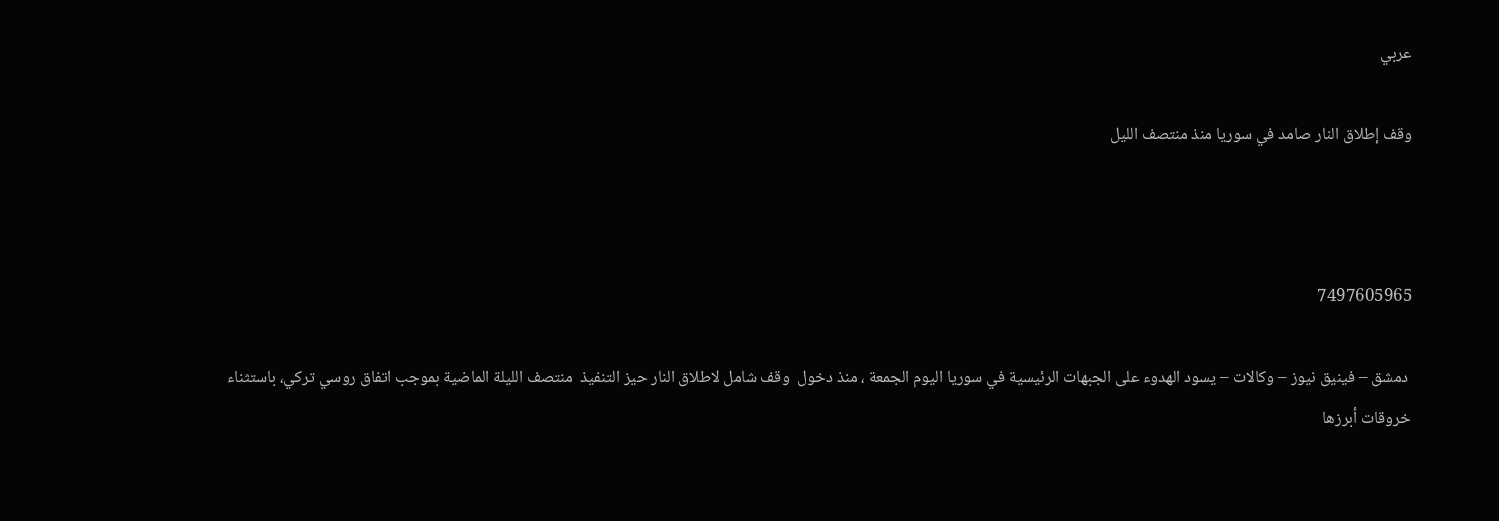عربي

وقف إطلاق النار صامد في سوريا منذ منتصف الليل



7497605965

 دمشق – فينيق نيوز – وكالات – يسود الهدوء على الجبهات الرئيسية في سوريا اليوم الجمعة ، منذ دخول  وقف شامل لاطلاق النار حيز التنفيذ  منتصف الليلة الماضية بموجب اتفاق روسي تركي، باستثناء خروقات أبرزها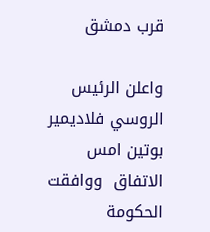قرب دمشق

واعلن الرئيس الروسي فلاديمير بوتين امس الاتفاق  ووافقت  الحكومة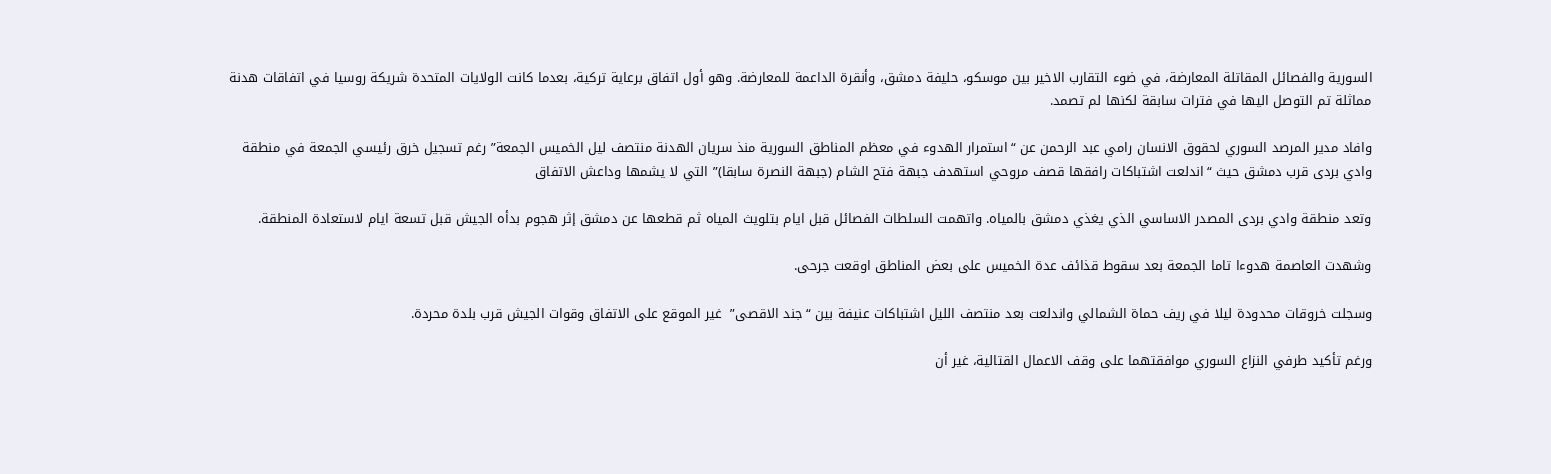السورية والفصائل المقاتلة المعارضة، في ضوء التقارب الاخير بين موسكو، حليفة دمشق، وأنقرة الداعمة للمعارضة. وهو أول اتفاق برعاية تركية، بعدما كانت الولايات المتحدة شريكة روسيا في اتفاقات هدنة مماثلة تم التوصل اليها في فترات سابقة لكنها لم تصمد.

وافاد مدير المرصد السوري لحقوق الانسان رامي عبد الرحمن عن “استمرار الهدوء في معظم المناطق السورية منذ سريان الهدنة منتصف ليل الخميس الجمعة” رغم تسجيل خرق رئيسي الجمعة في منطقة وادي بردى قرب دمشق حيث “اندلعت اشتباكات رافقها قصف مروحي استهدف جبهة فتح الشام (جبهة النصرة سابقا)” التي لا يشمها وداعش الاتفاق

وتعد منطقة وادي بردى المصدر الاساسي الذي يغذي دمشق بالمياه. واتهمت السلطات الفصائل قبل ايام بتلويث المياه ثم قطعها عن دمشق إثر هجوم بدأه الجيش قبل تسعة ايام لاستعادة المنطقة.

وشهدت العاصمة هدوءا تاما الجمعة بعد سقوط قذائف عدة الخميس على بعض المناطق اوقعت جرحى.

وسجلت خروقات محدودة ليلا في ريف حماة الشمالي واندلعت بعد منتصف الليل اشتباكات عنيفة بين “جند الاقصى”  غير الموقع على الاتفاق وقوات الجيش قرب بلدة محردة.

ورغم تأكيد طرفي النزاع السوري موافقتهما على وقف الاعمال القتالية، غير أن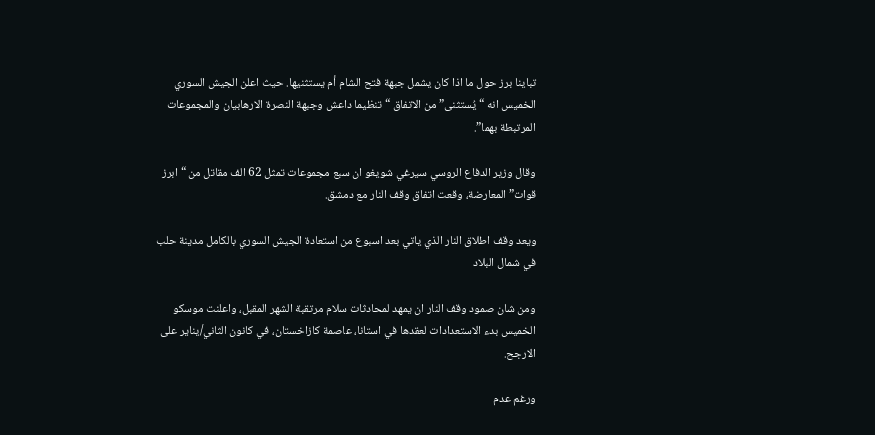تباينا برز حول ما اذا كان يشمل جبهة فتح الشام أم يستثنيها. حيث اعلن الجيش السوري الخميس انه “يُستثنى” من الاتفاق “تنظيما داعش وجبهة النصرة الارهابيان والمجموعات المرتبطة بهما”.

وقال وزير الدفاع الروسي سيرغي شويغو ان سبع مجموعات تمثل 62 الف مقاتل من “ابرز قوات” المعارضة، وقعت اتفاق وقف النار مع دمشق.

ويعد وقف اطلاق النار الذي ياتي بعد اسبوع من استعادة الجيش السوري بالكامل مدينة حلب في شمال البلاد

ومن شان صمود وقف النار ان يمهد لمحادثات سلام مرتقبة الشهر المقبل، واعلنت موسكو الخميس بدء الاستعدادات لعقدها في استانا، عاصمة كازاخستان، في كانون الثاني/يناير على الارجح.

ورغم عدم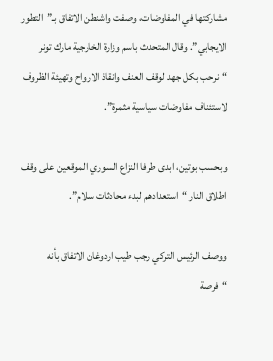مشاركتها في المفاوضات، وصفت واشنطن الاتفاق بـ”التطور الايجابي”. وقال المتحدث باسم وزارة الخارجية مارك تونر “نرحب بكل جهد لوقف العنف وانقاذ الارواح وتهيئة الظروف لاستئناف مفاوضات سياسية مثمرة”.

وبحسب بوتين، ابدى طرفا النزاع السوري الموقعين على وقف اطلاق النار “استعدادهم لبدء محادثات سلام”.

ووصف الرئيس التركي رجب طيب اردوغان الاتفاق بأنه “فرصة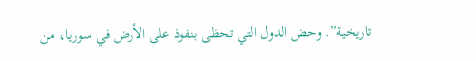تاريخية”. وحض الدول التي تحظى بنفوذ على الأرض في سوريا، من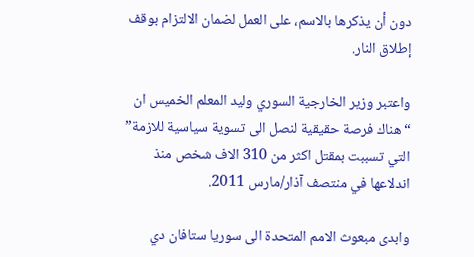دون أن يذكرها بالاسم، على العمل لضمان الالتزام بوقف إطلاق النار.

واعتبر وزير الخارجية السوري وليد المعلم الخميس ان “هناك فرصة حقيقية لنصل الى تسوية سياسية للازمة” التي تسببت بمقتل اكثر من 310 الاف شخص منذ اندلاعها في منتصف آذار/مارس 2011.

وابدى مبعوث الامم المتحدة الى سوريا ستافان دي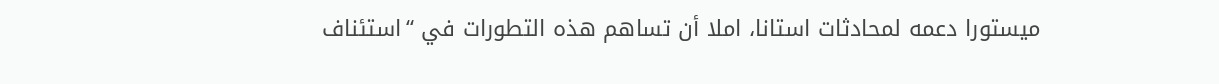ميستورا دعمه لمحادثات استانا، املا أن تساهم هذه التطورات في “استئناف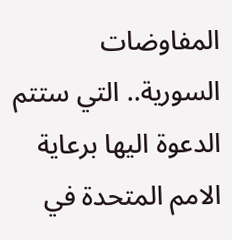المفاوضات السورية.. التي ستتم الدعوة اليها برعاية الامم المتحدة في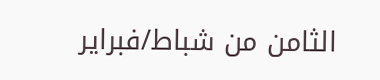الثامن من شباط/فبراير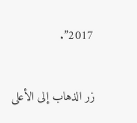2017”.

زر الذهاب إلى الأعلى